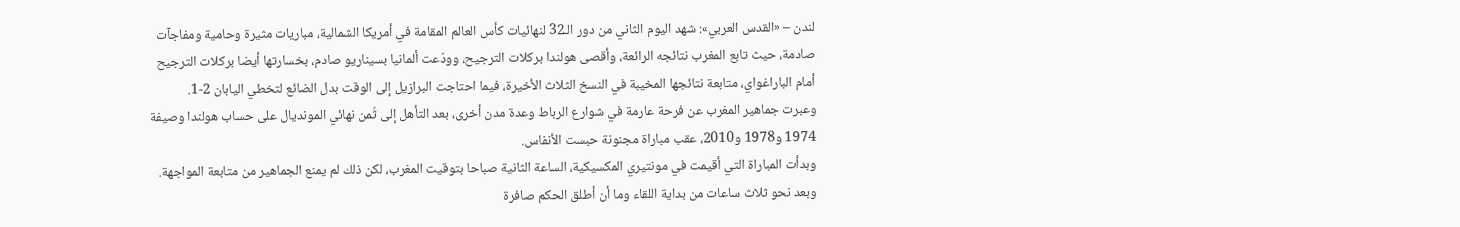لندن – «القدس العربي»: شهد اليوم الثاني من دور الـ32 لنهائيات كأس العالم المقامة في أمريكا الشمالية، مباريات مثيرة وحامية ومفاجآت صادمة، حيث تابع المغرب نتائجه الرائعة، وأقصى هولندا بركلات الترجيح، وودّعت ألمانيا بسيناريو صادم، بخسارتها أيضا بركلات الترجيح أمام الباراغواي، متابعة نتائجها المخيبة في النسخ الثلاث الأخيرة، فيما احتاجت البرازيل إلى الوقت بدل الضائع لتخطي اليابان 2-1.
وعبرت جماهير المغرب عن فرحة عارمة في شوارع الرباط وعدة مدن أخرى، بعد التأهل إلى ثُمن نهائي المونديال على حساب هولندا وصيفة 1974 و1978 و2010، عقب مباراة مجنونة حبست الأنفاس.
وبدأت المباراة التي أقيمت في مونتيري المكسيكية، الساعة الثانية صباحا بتوقيت المغرب، لكن ذلك لم يمنع الجماهير من متابعة المواجهة.
وبعد نحو ثلاث ساعات من بداية اللقاء وما أن أطلق الحكم صافرة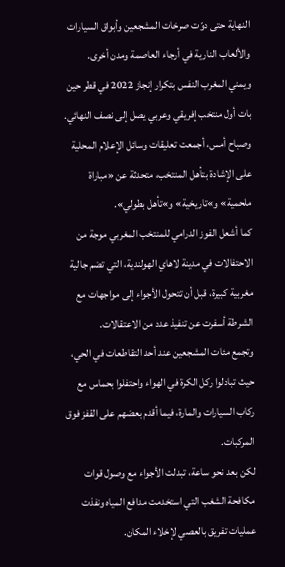النهاية حتى دوّت صرخات المشجعين وأبواق السيارات والألعاب النارية في أرجاء العاصمة ومدن أخرى.
ويمني المغرب النفس بتكرار إنجاز 2022 في قطر حين بات أول منتخب إفريقي وعربي يصل إلى نصف النهائي.
وصباح أمس، أجمعت تعليقات وسائل الإعلام المحلية على الإشادة بتأهل المنتخب، متحدثة عن «مباراة ملحمية» و»تاريخية» و»تأهل بطولي».
كما أشعل الفوز الدرامي للمنتخب المغربي موجة من الاحتفالات في مدينة لاهاي الهولندية، التي تضم جالية مغربية كبيرة، قبل أن تتحول الأجواء إلى مواجهات مع الشرطة أسفرت عن تنفيذ عدد من الاعتقالات.
وتجمع مئات المشجعين عند أحد التقاطعات في الحي، حيث تبادلوا ركل الكرة في الهواء واحتفلوا بحماس مع ركاب السيارات والمارة، فيما أقدم بعضهم على القفز فوق المركبات.
لكن بعد نحو ساعة، تبدلت الأجواء مع وصول قوات مكافحة الشغب التي استخدمت مدافع المياه ونفذت عمليات تفريق بالعصي لإخلاء المكان.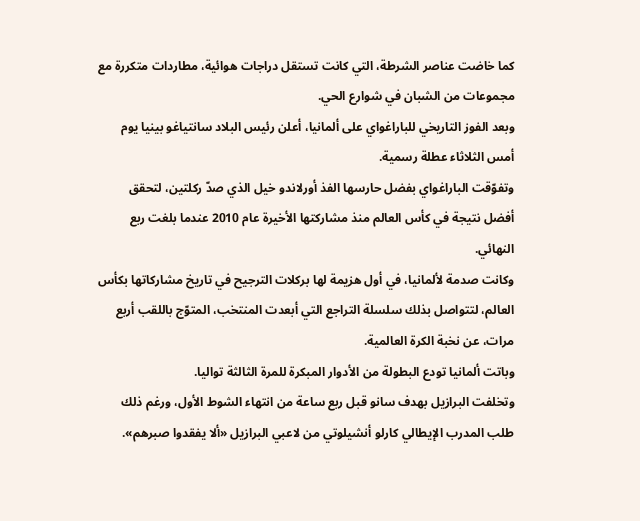كما خاضت عناصر الشرطة، التي كانت تستقل دراجات هوائية، مطاردات متكررة مع مجموعات من الشبان في شوارع الحي.
وبعد الفوز التاريخي للباراغواي على ألمانيا، أعلن رئيس البلاد سانتياغو بينيا يوم أمس الثلاثاء عطلة رسمية.
وتفوّقت الباراغواي بفضل حارسها الفذ أورلاندو خيل الذي صدّ ركلتين، لتحقق أفضل نتيجة في كأس العالم منذ مشاركتها الأخيرة عام 2010 عندما بلغت ربع النهائي.
وكانت صدمة لألمانيا، في أول هزيمة لها بركلات الترجيح في تاريخ مشاركاتها بكأس العالم، لتتواصل بذلك سلسلة التراجع التي أبعدت المنتخب، المتوّج باللقب أربع مرات، عن نخبة الكرة العالمية.
وباتت ألمانيا تودع البطولة من الأدوار المبكرة للمرة الثالثة تواليا.
وتخلفت البرازيل بهدف سانو قبل ربع ساعة من انتهاء الشوط الأول، ورغم ذلك طلب المدرب الإيطالي كارلو أنشيلوتي من لاعبي البرازيل «ألا يفقدوا صبرهم».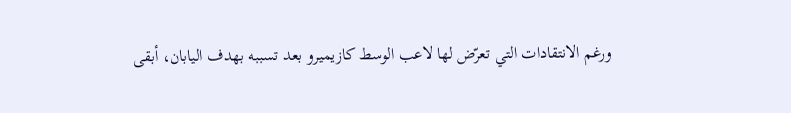ورغم الانتقادات التي تعرّض لها لاعب الوسط كازيميرو بعد تسببه بهدف اليابان، أبقى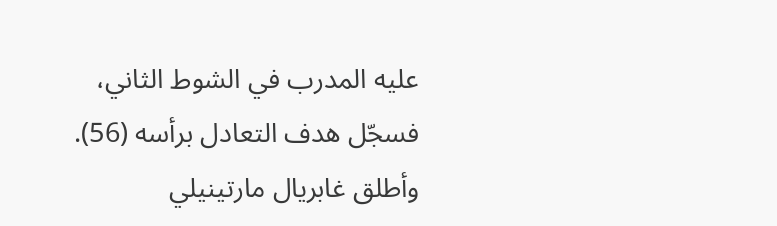عليه المدرب في الشوط الثاني، فسجّل هدف التعادل برأسه (56).
وأطلق غابريال مارتينيلي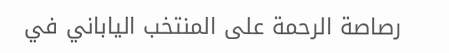رصاصة الرحمة على المنتخب الياباني في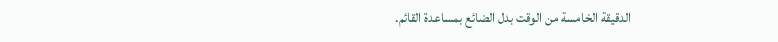الدقيقة الخامسة من الوقت بدل الضائع بمساعدة القائم.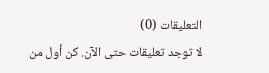التعليقات (0)
لا توجد تعليقات حتى الآن. كن أول من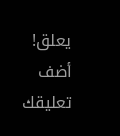يعلق!
أضف تعليقك